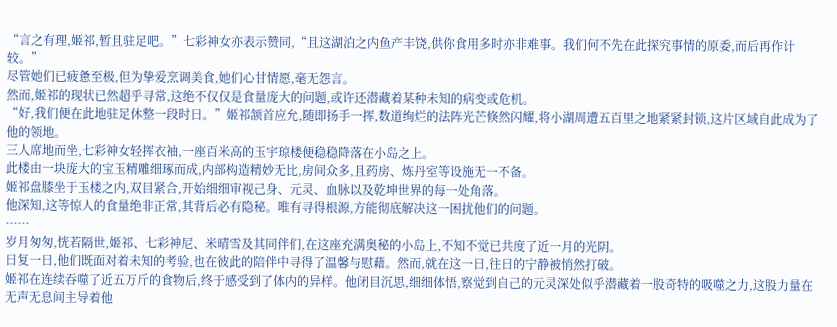“言之有理,姬祁,暂且驻足吧。”七彩神女亦表示赞同,“且这湖泊之内鱼产丰饶,供你食用多时亦非难事。我们何不先在此探究事情的原委,而后再作计较。”
尽管她们已疲惫至极,但为挚爱烹调美食,她们心甘情愿,毫无怨言。
然而,姬祁的现状已然超乎寻常,这绝不仅仅是食量庞大的问题,或许还潜藏着某种未知的病变或危机。
“好,我们便在此地驻足休整一段时日。”姬祁颔首应允,随即扬手一挥,数道绚烂的法阵光芒倏然闪耀,将小湖周遭五百里之地紧紧封锁,这片区域自此成为了他的领地。
三人席地而坐,七彩神女轻挥衣袖,一座百米高的玉宇琼楼便稳稳降落在小岛之上。
此楼由一块庞大的宝玉精雕细琢而成,内部构造精妙无比,房间众多,且药房、炼丹室等设施无一不备。
姬祁盘膝坐于玉楼之内,双目紧合,开始细细审视己身、元灵、血脉以及乾坤世界的每一处角落。
他深知,这等惊人的食量绝非正常,其背后必有隐秘。唯有寻得根源,方能彻底解决这一困扰他们的问题。
……
岁月匆匆,恍若隔世,姬祁、七彩神尼、米晴雪及其同伴们,在这座充满奥秘的小岛上,不知不觉已共度了近一月的光阴。
日复一日,他们既面对着未知的考验,也在彼此的陪伴中寻得了温馨与慰藉。然而,就在这一日,往日的宁静被悄然打破。
姬祁在连续吞噬了近五万斤的食物后,终于感受到了体内的异样。他闭目沉思,细细体悟,察觉到自己的元灵深处似乎潜藏着一股奇特的吸噬之力,这股力量在无声无息间主导着他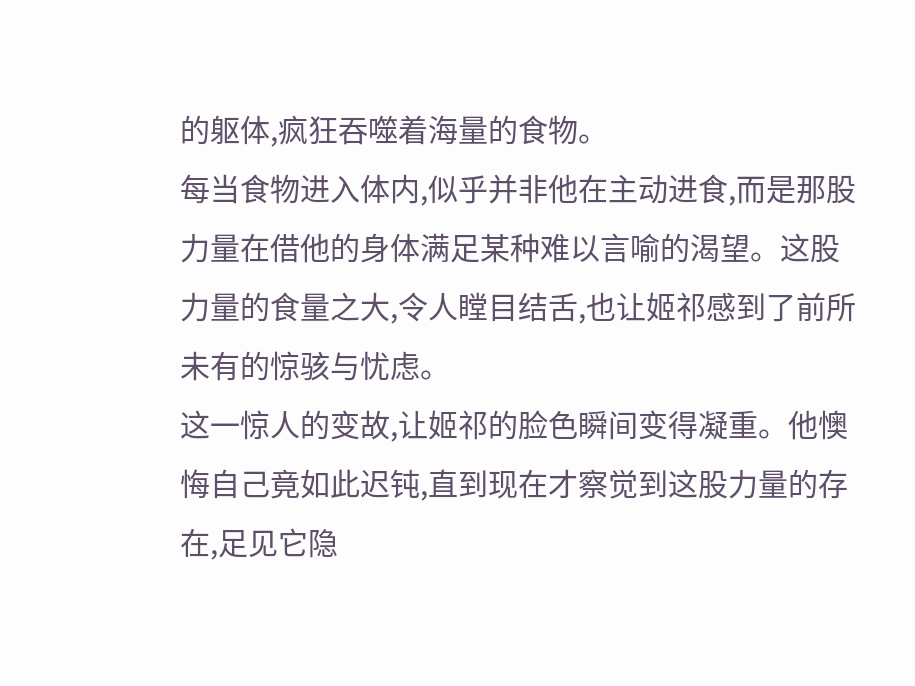的躯体,疯狂吞噬着海量的食物。
每当食物进入体内,似乎并非他在主动进食,而是那股力量在借他的身体满足某种难以言喻的渴望。这股力量的食量之大,令人瞠目结舌,也让姬祁感到了前所未有的惊骇与忧虑。
这一惊人的变故,让姬祁的脸色瞬间变得凝重。他懊悔自己竟如此迟钝,直到现在才察觉到这股力量的存在,足见它隐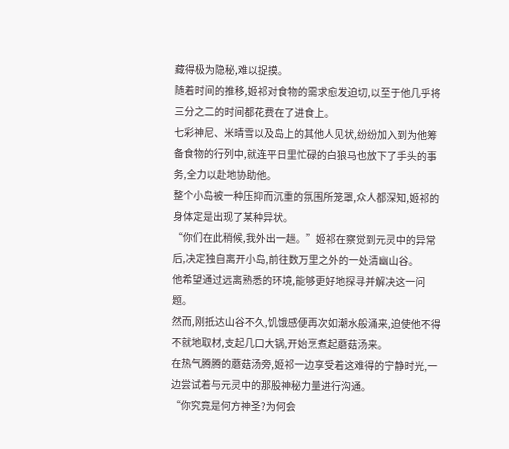藏得极为隐秘,难以捉摸。
随着时间的推移,姬祁对食物的需求愈发迫切,以至于他几乎将三分之二的时间都花费在了进食上。
七彩神尼、米晴雪以及岛上的其他人见状,纷纷加入到为他筹备食物的行列中,就连平日里忙碌的白狼马也放下了手头的事务,全力以赴地协助他。
整个小岛被一种压抑而沉重的氛围所笼罩,众人都深知,姬祁的身体定是出现了某种异状。
“你们在此稍候,我外出一趟。”姬祁在察觉到元灵中的异常后,决定独自离开小岛,前往数万里之外的一处清幽山谷。
他希望通过远离熟悉的环境,能够更好地探寻并解决这一问题。
然而,刚抵达山谷不久,饥饿感便再次如潮水般涌来,迫使他不得不就地取材,支起几口大锅,开始烹煮起蘑菇汤来。
在热气腾腾的蘑菇汤旁,姬祁一边享受着这难得的宁静时光,一边尝试着与元灵中的那股神秘力量进行沟通。
“你究竟是何方神圣?为何会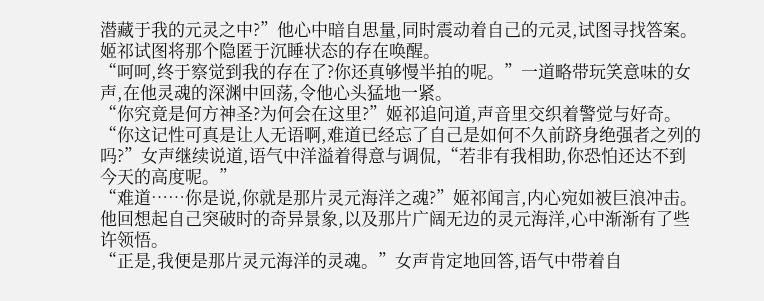潜藏于我的元灵之中?”他心中暗自思量,同时震动着自己的元灵,试图寻找答案。
姬祁试图将那个隐匿于沉睡状态的存在唤醒。
“呵呵,终于察觉到我的存在了?你还真够慢半拍的呢。”一道略带玩笑意味的女声,在他灵魂的深渊中回荡,令他心头猛地一紧。
“你究竟是何方神圣?为何会在这里?”姬祁追问道,声音里交织着警觉与好奇。
“你这记性可真是让人无语啊,难道已经忘了自己是如何不久前跻身绝强者之列的吗?”女声继续说道,语气中洋溢着得意与调侃,“若非有我相助,你恐怕还达不到今天的高度呢。”
“难道……你是说,你就是那片灵元海洋之魂?”姬祁闻言,内心宛如被巨浪冲击。他回想起自己突破时的奇异景象,以及那片广阔无边的灵元海洋,心中渐渐有了些许领悟。
“正是,我便是那片灵元海洋的灵魂。”女声肯定地回答,语气中带着自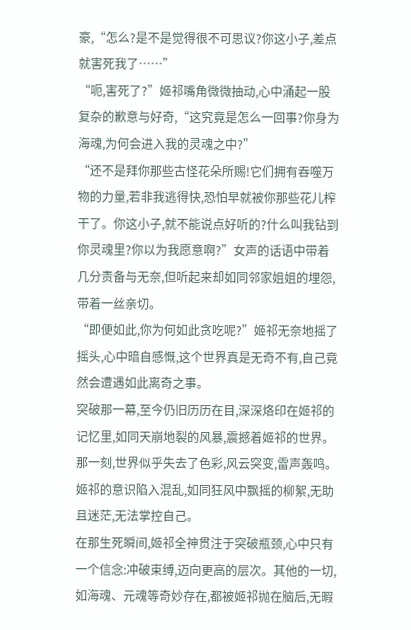豪,“怎么?是不是觉得很不可思议?你这小子,差点就害死我了……”
“呃,害死了?”姬祁嘴角微微抽动,心中涌起一股复杂的歉意与好奇,“这究竟是怎么一回事?你身为海魂,为何会进入我的灵魂之中?”
“还不是拜你那些古怪花朵所赐!它们拥有吞噬万物的力量,若非我逃得快,恐怕早就被你那些花儿榨干了。你这小子,就不能说点好听的?什么叫我钻到你灵魂里?你以为我愿意啊?”女声的话语中带着几分责备与无奈,但听起来却如同邻家姐姐的埋怨,带着一丝亲切。
“即便如此,你为何如此贪吃呢?”姬祁无奈地摇了摇头,心中暗自感慨,这个世界真是无奇不有,自己竟然会遭遇如此离奇之事。
突破那一幕,至今仍旧历历在目,深深烙印在姬祁的记忆里,如同天崩地裂的风暴,震撼着姬祁的世界。
那一刻,世界似乎失去了色彩,风云突变,雷声轰鸣。姬祁的意识陷入混乱,如同狂风中飘摇的柳絮,无助且迷茫,无法掌控自己。
在那生死瞬间,姬祁全神贯注于突破瓶颈,心中只有一个信念:冲破束缚,迈向更高的层次。其他的一切,如海魂、元魂等奇妙存在,都被姬祁抛在脑后,无暇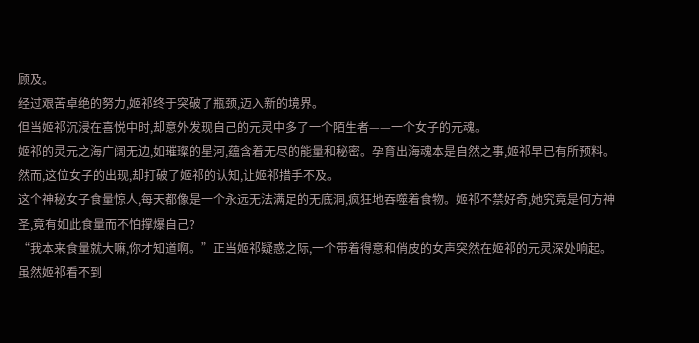顾及。
经过艰苦卓绝的努力,姬祁终于突破了瓶颈,迈入新的境界。
但当姬祁沉浸在喜悦中时,却意外发现自己的元灵中多了一个陌生者——一个女子的元魂。
姬祁的灵元之海广阔无边,如璀璨的星河,蕴含着无尽的能量和秘密。孕育出海魂本是自然之事,姬祁早已有所预料。
然而,这位女子的出现,却打破了姬祁的认知,让姬祁措手不及。
这个神秘女子食量惊人,每天都像是一个永远无法满足的无底洞,疯狂地吞噬着食物。姬祁不禁好奇,她究竟是何方神圣,竟有如此食量而不怕撑爆自己?
“我本来食量就大嘛,你才知道啊。”正当姬祁疑惑之际,一个带着得意和俏皮的女声突然在姬祁的元灵深处响起。
虽然姬祁看不到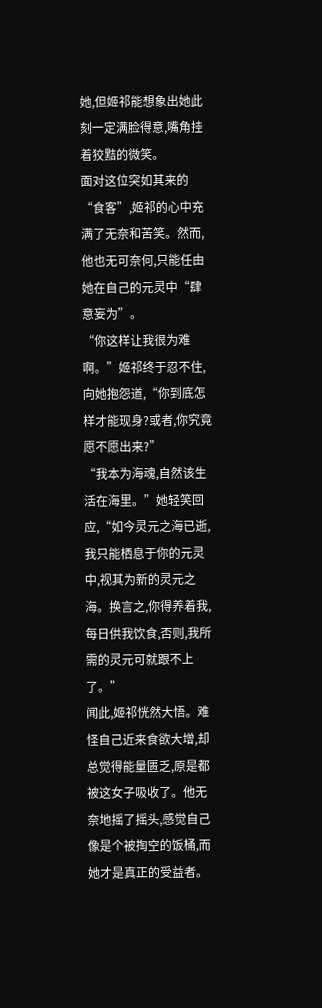她,但姬祁能想象出她此刻一定满脸得意,嘴角挂着狡黠的微笑。
面对这位突如其来的“食客”,姬祁的心中充满了无奈和苦笑。然而,他也无可奈何,只能任由她在自己的元灵中“肆意妄为”。
“你这样让我很为难啊。”姬祁终于忍不住,向她抱怨道,“你到底怎样才能现身?或者,你究竟愿不愿出来?”
“我本为海魂,自然该生活在海里。”她轻笑回应,“如今灵元之海已逝,我只能栖息于你的元灵中,视其为新的灵元之海。换言之,你得养着我,每日供我饮食,否则,我所需的灵元可就跟不上了。”
闻此,姬祁恍然大悟。难怪自己近来食欲大增,却总觉得能量匮乏,原是都被这女子吸收了。他无奈地摇了摇头,感觉自己像是个被掏空的饭桶,而她才是真正的受益者。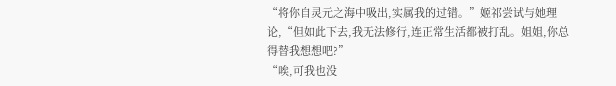“将你自灵元之海中吸出,实属我的过错。”姬祁尝试与她理论,“但如此下去,我无法修行,连正常生活都被打乱。姐姐,你总得替我想想吧?”
“唉,可我也没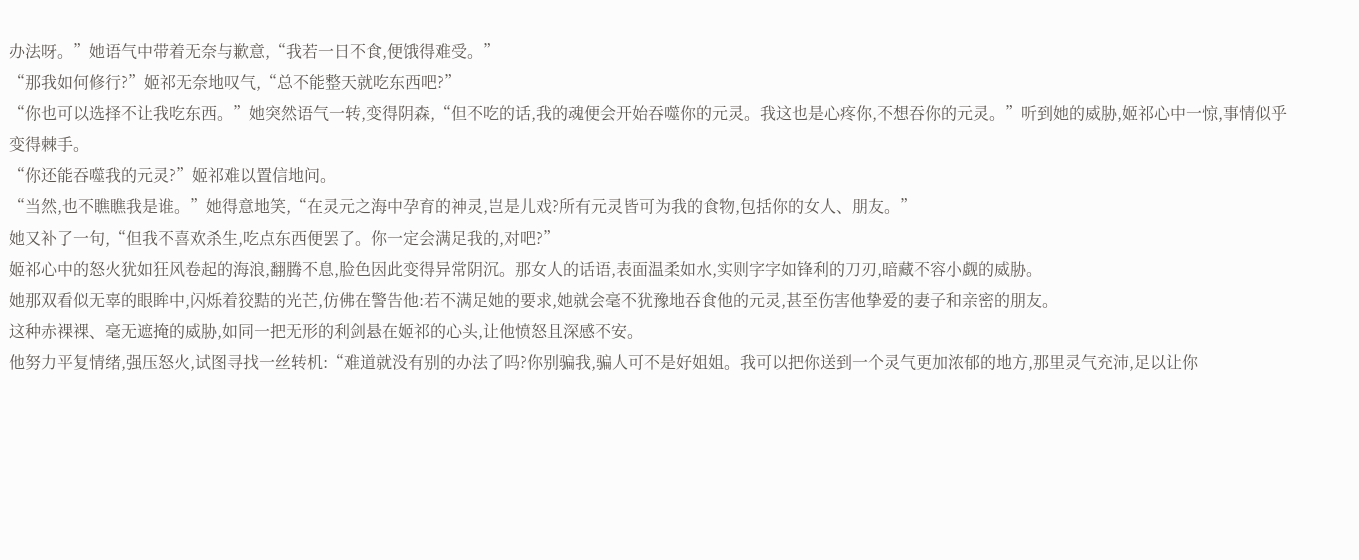办法呀。”她语气中带着无奈与歉意,“我若一日不食,便饿得难受。”
“那我如何修行?”姬祁无奈地叹气,“总不能整天就吃东西吧?”
“你也可以选择不让我吃东西。”她突然语气一转,变得阴森,“但不吃的话,我的魂便会开始吞噬你的元灵。我这也是心疼你,不想吞你的元灵。”听到她的威胁,姬祁心中一惊,事情似乎变得棘手。
“你还能吞噬我的元灵?”姬祁难以置信地问。
“当然,也不瞧瞧我是谁。”她得意地笑,“在灵元之海中孕育的神灵,岂是儿戏?所有元灵皆可为我的食物,包括你的女人、朋友。”
她又补了一句,“但我不喜欢杀生,吃点东西便罢了。你一定会满足我的,对吧?”
姬祁心中的怒火犹如狂风卷起的海浪,翻腾不息,脸色因此变得异常阴沉。那女人的话语,表面温柔如水,实则字字如锋利的刀刃,暗藏不容小觑的威胁。
她那双看似无辜的眼眸中,闪烁着狡黠的光芒,仿佛在警告他:若不满足她的要求,她就会毫不犹豫地吞食他的元灵,甚至伤害他挚爱的妻子和亲密的朋友。
这种赤裸裸、毫无遮掩的威胁,如同一把无形的利剑悬在姬祁的心头,让他愤怒且深感不安。
他努力平复情绪,强压怒火,试图寻找一丝转机:“难道就没有别的办法了吗?你别骗我,骗人可不是好姐姐。我可以把你送到一个灵气更加浓郁的地方,那里灵气充沛,足以让你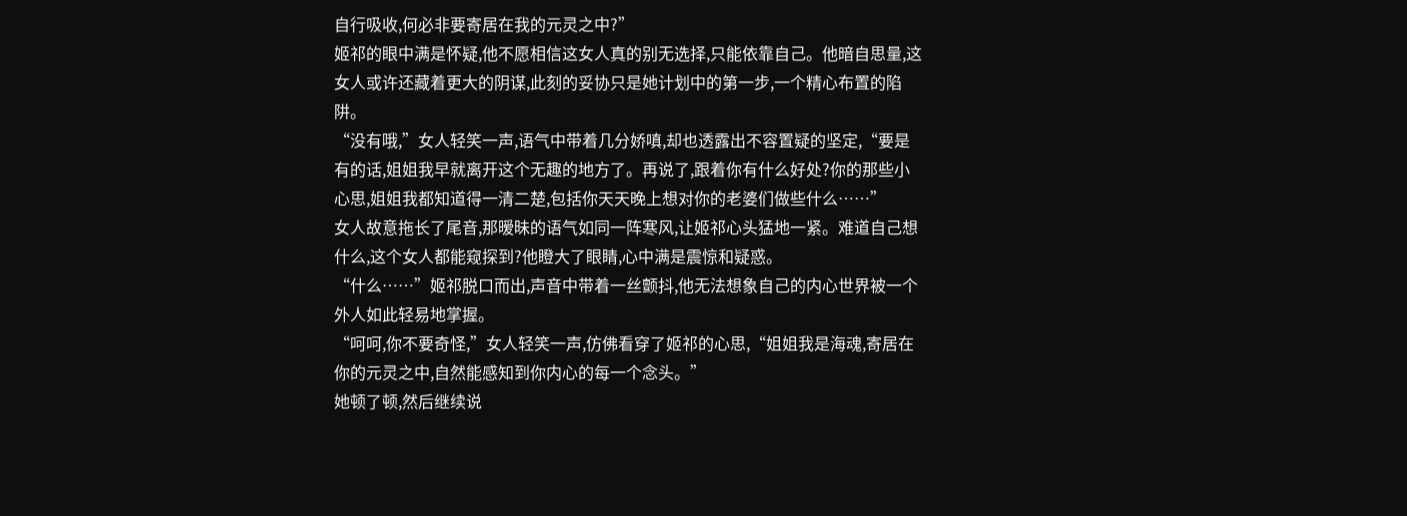自行吸收,何必非要寄居在我的元灵之中?”
姬祁的眼中满是怀疑,他不愿相信这女人真的别无选择,只能依靠自己。他暗自思量,这女人或许还藏着更大的阴谋,此刻的妥协只是她计划中的第一步,一个精心布置的陷阱。
“没有哦,”女人轻笑一声,语气中带着几分娇嗔,却也透露出不容置疑的坚定,“要是有的话,姐姐我早就离开这个无趣的地方了。再说了,跟着你有什么好处?你的那些小心思,姐姐我都知道得一清二楚,包括你天天晚上想对你的老婆们做些什么……”
女人故意拖长了尾音,那暧昧的语气如同一阵寒风,让姬祁心头猛地一紧。难道自己想什么,这个女人都能窥探到?他瞪大了眼睛,心中满是震惊和疑惑。
“什么……”姬祁脱口而出,声音中带着一丝颤抖,他无法想象自己的内心世界被一个外人如此轻易地掌握。
“呵呵,你不要奇怪,”女人轻笑一声,仿佛看穿了姬祁的心思,“姐姐我是海魂,寄居在你的元灵之中,自然能感知到你内心的每一个念头。”
她顿了顿,然后继续说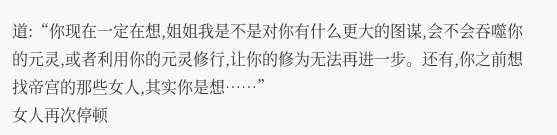道:“你现在一定在想,姐姐我是不是对你有什么更大的图谋,会不会吞噬你的元灵,或者利用你的元灵修行,让你的修为无法再进一步。还有,你之前想找帝宫的那些女人,其实你是想……”
女人再次停顿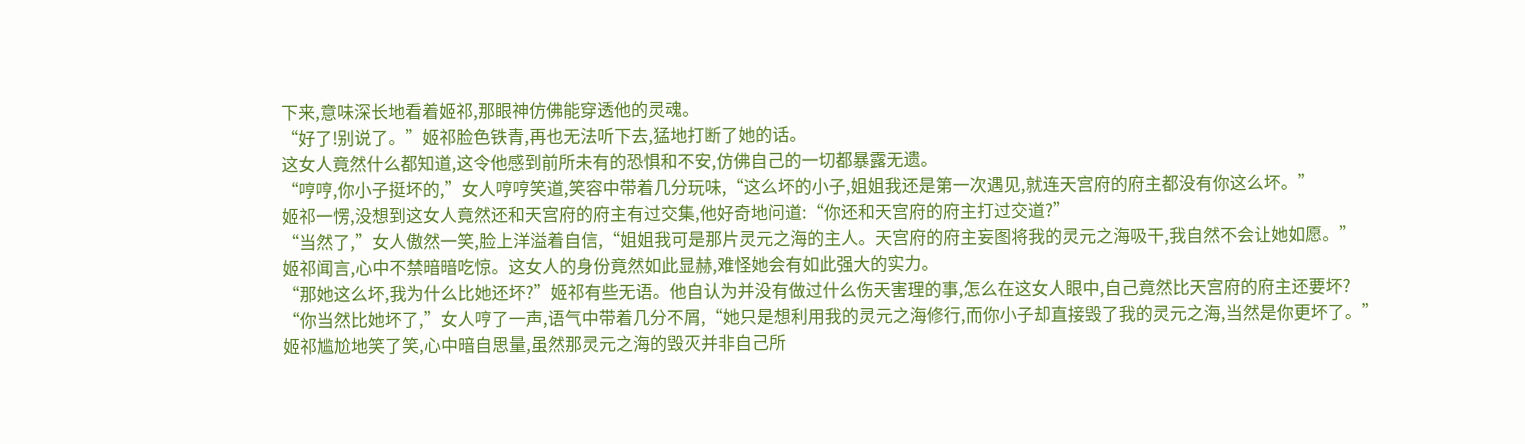下来,意味深长地看着姬祁,那眼神仿佛能穿透他的灵魂。
“好了!别说了。”姬祁脸色铁青,再也无法听下去,猛地打断了她的话。
这女人竟然什么都知道,这令他感到前所未有的恐惧和不安,仿佛自己的一切都暴露无遗。
“哼哼,你小子挺坏的,”女人哼哼笑道,笑容中带着几分玩味,“这么坏的小子,姐姐我还是第一次遇见,就连天宫府的府主都没有你这么坏。”
姬祁一愣,没想到这女人竟然还和天宫府的府主有过交集,他好奇地问道:“你还和天宫府的府主打过交道?”
“当然了,”女人傲然一笑,脸上洋溢着自信,“姐姐我可是那片灵元之海的主人。天宫府的府主妄图将我的灵元之海吸干,我自然不会让她如愿。”
姬祁闻言,心中不禁暗暗吃惊。这女人的身份竟然如此显赫,难怪她会有如此强大的实力。
“那她这么坏,我为什么比她还坏?”姬祁有些无语。他自认为并没有做过什么伤天害理的事,怎么在这女人眼中,自己竟然比天宫府的府主还要坏?
“你当然比她坏了,”女人哼了一声,语气中带着几分不屑,“她只是想利用我的灵元之海修行,而你小子却直接毁了我的灵元之海,当然是你更坏了。”
姬祁尴尬地笑了笑,心中暗自思量,虽然那灵元之海的毁灭并非自己所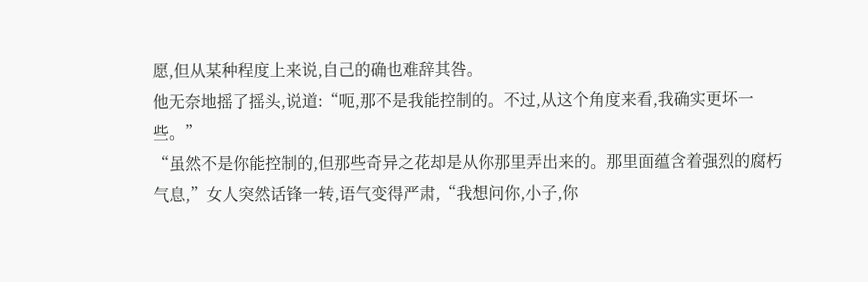愿,但从某种程度上来说,自己的确也难辞其咎。
他无奈地摇了摇头,说道:“呃,那不是我能控制的。不过,从这个角度来看,我确实更坏一些。”
“虽然不是你能控制的,但那些奇异之花却是从你那里弄出来的。那里面蕴含着强烈的腐朽气息,”女人突然话锋一转,语气变得严肃,“我想问你,小子,你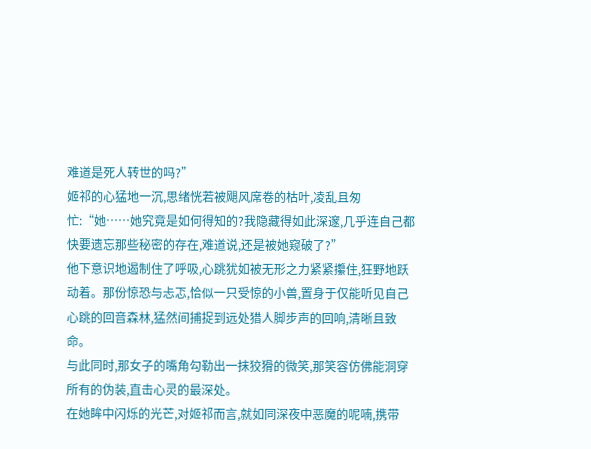难道是死人转世的吗?”
姬祁的心猛地一沉,思绪恍若被飓风席卷的枯叶,凌乱且匆忙:“她……她究竟是如何得知的?我隐藏得如此深邃,几乎连自己都快要遗忘那些秘密的存在,难道说,还是被她窥破了?”
他下意识地遏制住了呼吸,心跳犹如被无形之力紧紧攥住,狂野地跃动着。那份惊恐与忐忑,恰似一只受惊的小兽,置身于仅能听见自己心跳的回音森林,猛然间捕捉到远处猎人脚步声的回响,清晰且致命。
与此同时,那女子的嘴角勾勒出一抹狡猾的微笑,那笑容仿佛能洞穿所有的伪装,直击心灵的最深处。
在她眸中闪烁的光芒,对姬祁而言,就如同深夜中恶魔的呢喃,携带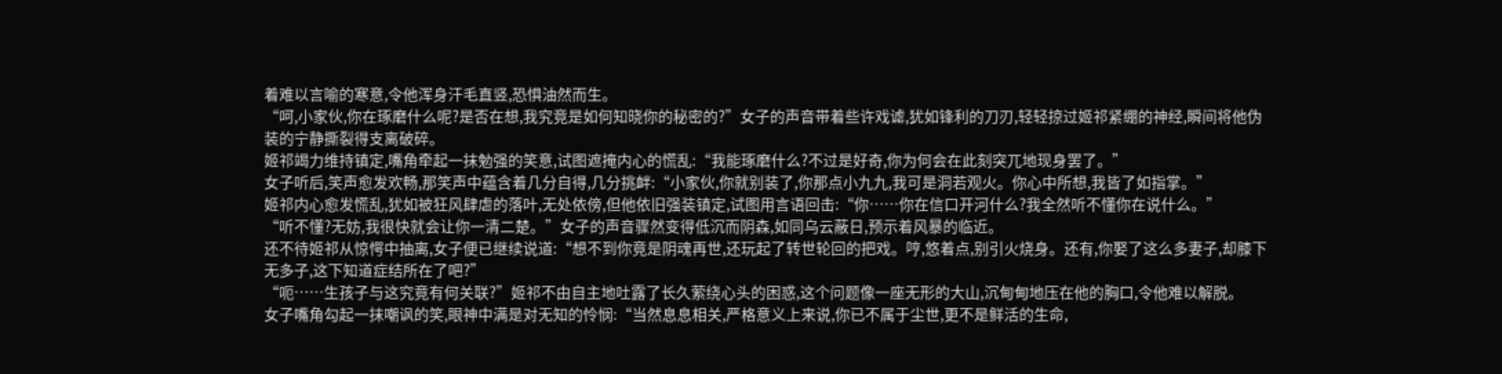着难以言喻的寒意,令他浑身汗毛直竖,恐惧油然而生。
“呵,小家伙,你在琢磨什么呢?是否在想,我究竟是如何知晓你的秘密的?”女子的声音带着些许戏谑,犹如锋利的刀刃,轻轻掠过姬祁紧绷的神经,瞬间将他伪装的宁静撕裂得支离破碎。
姬祁竭力维持镇定,嘴角牵起一抹勉强的笑意,试图遮掩内心的慌乱:“我能琢磨什么?不过是好奇,你为何会在此刻突兀地现身罢了。”
女子听后,笑声愈发欢畅,那笑声中蕴含着几分自得,几分挑衅:“小家伙,你就别装了,你那点小九九,我可是洞若观火。你心中所想,我皆了如指掌。”
姬祁内心愈发慌乱,犹如被狂风肆虐的落叶,无处依傍,但他依旧强装镇定,试图用言语回击:“你……你在信口开河什么?我全然听不懂你在说什么。”
“听不懂?无妨,我很快就会让你一清二楚。”女子的声音骤然变得低沉而阴森,如同乌云蔽日,预示着风暴的临近。
还不待姬祁从惊愕中抽离,女子便已继续说道:“想不到你竟是阴魂再世,还玩起了转世轮回的把戏。哼,悠着点,别引火烧身。还有,你娶了这么多妻子,却膝下无多子,这下知道症结所在了吧?”
“呃……生孩子与这究竟有何关联?”姬祁不由自主地吐露了长久萦绕心头的困惑,这个问题像一座无形的大山,沉甸甸地压在他的胸口,令他难以解脱。
女子嘴角勾起一抹嘲讽的笑,眼神中满是对无知的怜悯:“当然息息相关,严格意义上来说,你已不属于尘世,更不是鲜活的生命,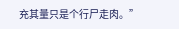充其量只是个行尸走肉。”